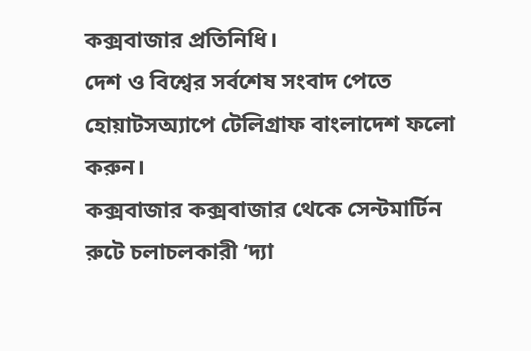কক্সবাজার প্রতিনিধি।
দেশ ও বিশ্বের সর্বশেষ সংবাদ পেতে হোয়াটসঅ্যাপে টেলিগ্রাফ বাংলাদেশ ফলো করুন।
কক্সবাজার কক্সবাজার থেকে সেন্টমার্টিন রুটে চলাচলকারী ‘দ্যা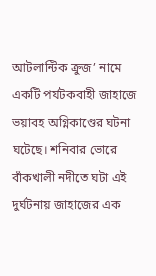আটলান্টিক ক্রুজ’ নামে একটি পর্যটকবাহী জাহাজে ভয়াবহ অগ্নিকাণ্ডের ঘটনা ঘটেছে। শনিবার ভোরে বাঁকখালী নদীতে ঘটা এই দুর্ঘটনায় জাহাজের এক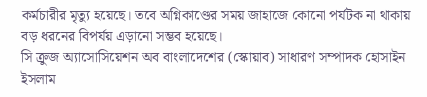কর্মচারীর মৃত্যু হয়েছে। তবে অগ্নিকাণ্ডের সময় জাহাজে কোনো পর্যটক না থাকায় বড় ধরনের বিপর্যয় এড়ানো সম্ভব হয়েছে।
সি ক্রুজ অ্যাসোসিয়েশন অব বাংলাদেশের (স্কোয়াব) সাধারণ সম্পাদক হোসাইন ইসলাম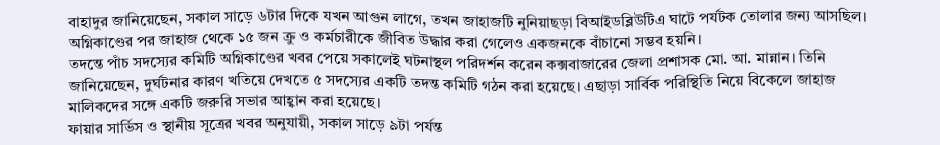বাহাদুর জানিয়েছেন, সকাল সাড়ে ৬টার দিকে যখন আগুন লাগে, তখন জাহাজটি নুনিয়াছড়া বিআইডব্লিউটিএ ঘাটে পর্যটক তোলার জন্য আসছিল। অগ্নিকাণ্ডের পর জাহাজ থেকে ১৫ জন ক্রু ও কর্মচারীকে জীবিত উদ্ধার করা গেলেও একজনকে বাঁচানো সম্ভব হয়নি।
তদন্তে পাঁচ সদস্যের কমিটি অগ্নিকাণ্ডের খবর পেয়ে সকালেই ঘটনাস্থল পরিদর্শন করেন কক্সবাজারের জেলা প্রশাসক মো. আ. মান্নান। তিনি জানিয়েছেন, দুর্ঘটনার কারণ খতিয়ে দেখতে ৫ সদস্যের একটি তদন্ত কমিটি গঠন করা হয়েছে। এছাড়া সার্বিক পরিস্থিতি নিয়ে বিকেলে জাহাজ মালিকদের সঙ্গে একটি জরুরি সভার আহ্বান করা হয়েছে।
ফায়ার সার্ভিস ও স্থানীয় সূত্রের খবর অনুযায়ী, সকাল সাড়ে ৯টা পর্যন্ত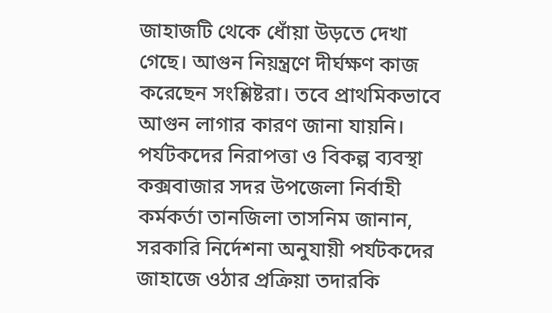জাহাজটি থেকে ধোঁয়া উড়তে দেখা গেছে। আগুন নিয়ন্ত্রণে দীর্ঘক্ষণ কাজ করেছেন সংশ্লিষ্টরা। তবে প্রাথমিকভাবে আগুন লাগার কারণ জানা যায়নি।
পর্যটকদের নিরাপত্তা ও বিকল্প ব্যবস্থা কক্সবাজার সদর উপজেলা নির্বাহী কর্মকর্তা তানজিলা তাসনিম জানান, সরকারি নির্দেশনা অনুযায়ী পর্যটকদের জাহাজে ওঠার প্রক্রিয়া তদারকি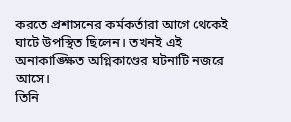করতে প্রশাসনের কর্মকর্তারা আগে থেকেই ঘাটে উপস্থিত ছিলেন। তখনই এই অনাকাঙ্ক্ষিত অগ্নিকাণ্ডের ঘটনাটি নজরে আসে।
তিনি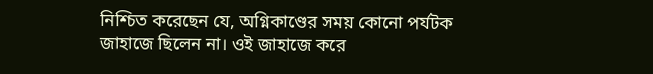নিশ্চিত করেছেন যে, অগ্নিকাণ্ডের সময় কোনো পর্যটক জাহাজে ছিলেন না। ওই জাহাজে করে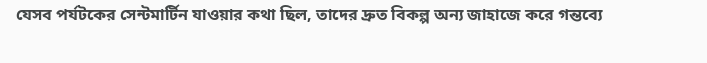যেসব পর্যটকের সেন্টমার্টিন যাওয়ার কথা ছিল, তাদের দ্রুত বিকল্প অন্য জাহাজে করে গন্তব্যে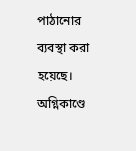পাঠানোর ব্যবস্থা করা হয়েছে। অগ্নিকাণ্ডে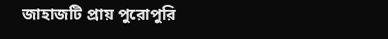জাহাজটি প্রায় পুরোপুরি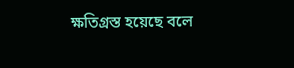ক্ষতিগ্রস্ত হয়েছে বলে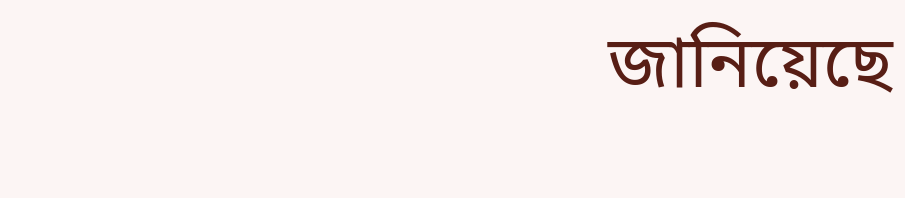জানিয়েছে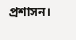প্রশাসন।